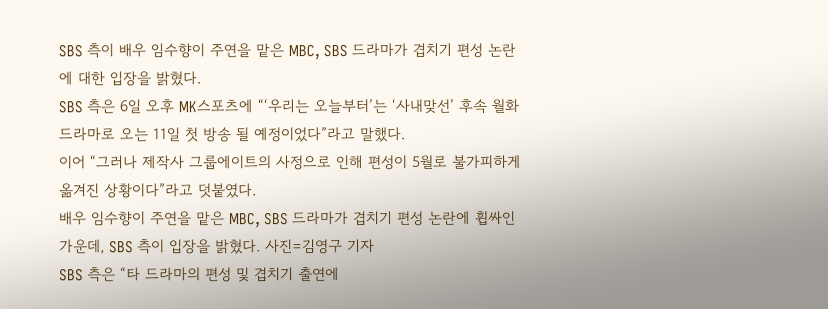SBS 측이 배우 임수향이 주연을 맡은 MBC, SBS 드라마가 겹치기 편성 논란에 대한 입장을 밝혔다.
SBS 측은 6일 오후 MK스포츠에 “‘우리는 오늘부터’는 ‘사내맞선’ 후속 월화드라마로 오는 11일 첫 방송 될 예정이었다”라고 말했다.
이어 “그러나 제작사 그룹에이트의 사정으로 인해 편성이 5월로 불가피하게 옮겨진 상황이다”라고 덧붙였다.
배우 임수향이 주연을 맡은 MBC, SBS 드라마가 겹치기 편성 논란에 휩싸인 가운데, SBS 측이 입장을 밝혔다. 사진=김영구 기자
SBS 측은 “타 드라마의 편성 및 겹치기 출연에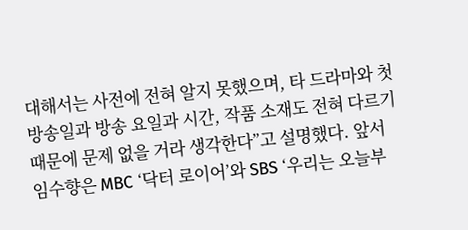대해서는 사전에 전혀 알지 못했으며, 타 드라마와 첫 방송일과 방송 요일과 시간, 작품 소재도 전혀 다르기 때문에 문제 없을 거라 생각한다”고 설명했다. 앞서 임수향은 MBC ‘닥터 로이어’와 SBS ‘우리는 오늘부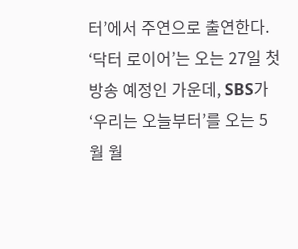터’에서 주연으로 출연한다.
‘닥터 로이어’는 오는 27일 첫 방송 예정인 가운데, SBS가 ‘우리는 오늘부터’를 오는 5월 월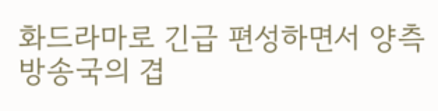화드라마로 긴급 편성하면서 양측 방송국의 겹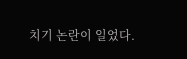치기 논란이 일었다.